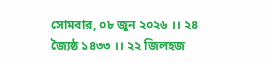সোমবার, ০৮ জুন ২০২৬ ।। ২৪ জ্যৈষ্ঠ ১৪৩৩ ।। ২২ জিলহজ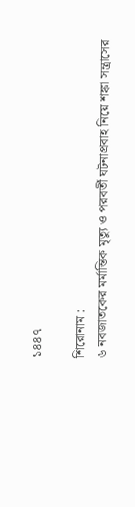১৪৪৭

শিরোনাম :
৬ নবজাতকের মর্মান্তিক মৃত্যু ও পরবর্তী ঘটনাপ্রবাহ নিয়ে শঙ্কা সন্ত্রাসের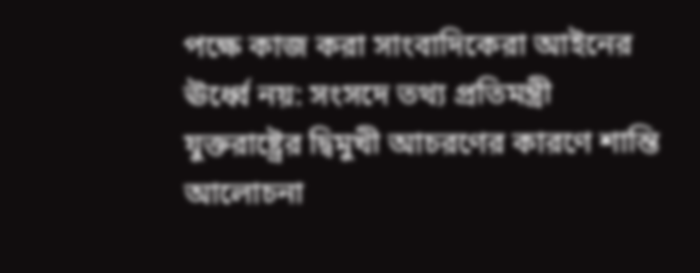পক্ষে কাজ করা সাংবাদিকেরা আইনের ঊর্ধ্বে নয়: সংসদে তথ্য প্রতিমন্ত্রী যুক্তরাষ্ট্রের দ্বিমুখী আচরণের কারণে শান্তি আলোচনা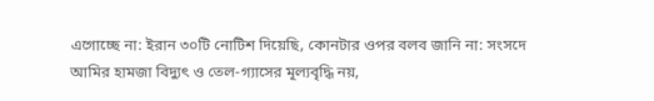এগোচ্ছে না: ইরান ৩০টি নোটিশ দিয়েছি, কোনটার ওপর বলব জানি না: সংসদে আমির হামজা বিদ্যুৎ ও তেল-গ্যাসের মূল্যবৃদ্ধি নয়,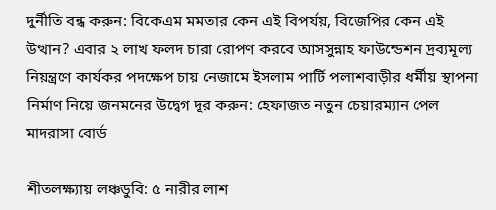দুর্নীতি বন্ধ করুন: বিকেএম মমতার কেন এই বিপর্যয়, বিজেপির কেন এই উত্থান? এবার ২ লাখ ফলদ চারা রোপণ করবে আসসুন্নাহ ফাউন্ডেশন দ্রব্যমূল্য নিয়ন্ত্রণে কার্যকর পদক্ষেপ চায় নেজামে ইসলাম পার্টি পলাশবাড়ীর ধর্মীয় স্থাপনা নির্মাণ নিয়ে জনমনের উদ্বেগ দূর করুন: হেফাজত নতুন চেয়ারম্যান পেল মাদরাসা বোর্ড

শীতলক্ষ্যায় লঞ্চডুবি: ৫ নারীর লাশ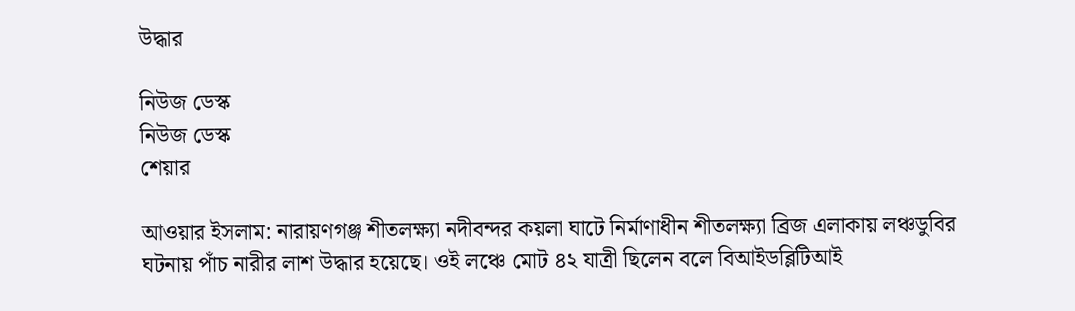উদ্ধার

নিউজ ডেস্ক
নিউজ ডেস্ক
শেয়ার

আওয়ার ইসলাম: নারায়ণগঞ্জ শীতলক্ষ্যা নদীবন্দর কয়লা ঘাটে নির্মাণাধীন শীতলক্ষ্যা ব্রিজ এলাকায় লঞ্চডুবির ঘটনায় পাঁচ নারীর লাশ উদ্ধার হয়েছে। ওই লঞ্চে মোট ৪২ যাত্রী ছিলেন বলে বিআইডব্লিটিআই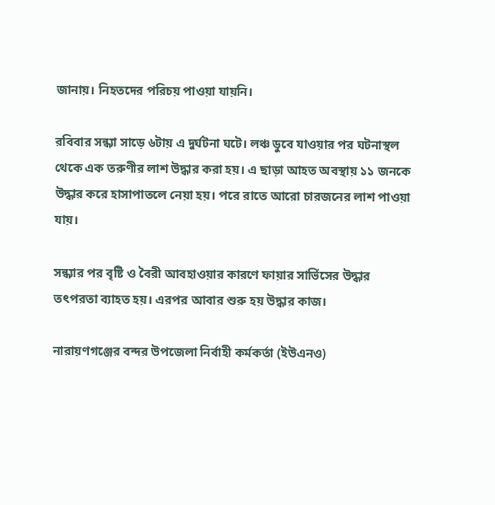জানায়। নিহতদের পরিচয় পাওয়া যায়নি।

রবিবার সন্ধ্যা সাড়ে ৬টায় এ দুর্ঘটনা ঘটে। লঞ্চ ডুবে যাওয়ার পর ঘটনাস্থল থেকে এক তরুণীর লাশ উদ্ধার করা হয়। এ ছাড়া আহত অবস্থায় ১১ জনকে উদ্ধার করে হাসাপাতলে নেয়া হয়। পরে রাতে আরো চারজনের লাশ পাওয়া যায়।

সন্ধ্যার পর বৃষ্টি ও বৈরী আবহাওয়ার কারণে ফায়ার সার্ভিসের উদ্ধার তৎপরতা ব্যাহত হয়। এরপর আবার শুরু হয় উদ্ধার কাজ।

নারায়ণগঞ্জের বন্দর উপজেলা নির্বাহী কর্মকর্তা (ইউএনও)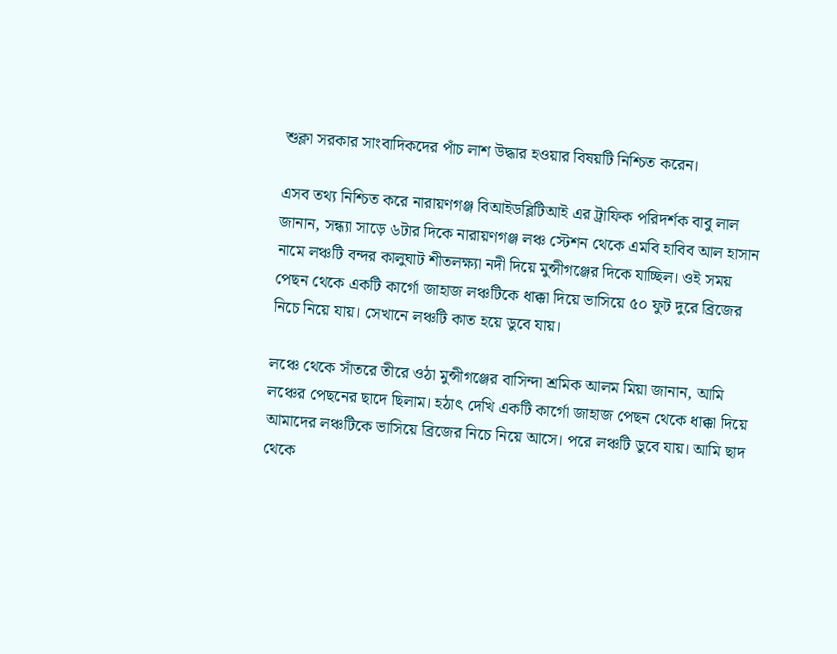শুক্লা সরকার সাংবাদিকদের পাঁচ লাশ উদ্ধার হওয়ার বিষয়টি নিশ্চিত করেন।

এসব তথ্য নিশ্চিত করে নারায়ণগঞ্জ বিআইডব্লিটিআই এর ট্রাফিক পরিদর্শক বাবু লাল জানান, সন্ধ্যা সাড়ে ৬টার দিকে নারায়ণগঞ্জ লঞ্চ স্টেশন থেকে এমবি হাবিব আল হাসান নামে লঞ্চটি বন্দর কালুঘাট শীতলক্ষ্যা নদী দিয়ে মুন্সীগঞ্জের দিকে যাচ্ছিল। ওই সময় পেছন থেকে একটি কার্গো জাহাজ লঞ্চটিকে ধাক্কা দিয়ে ভাসিয়ে ৫০ ফুট দুরে ব্রিজের নিচে নিয়ে যায়। সেখানে লঞ্চটি কাত হয়ে ডুবে যায়।

লঞ্চে থেকে সাঁতরে তীরে ওঠা মুন্সীগঞ্জের বাসিন্দা শ্রমিক আলম মিয়া জানান, আমি লঞ্চের পেছনের ছাদে ছিলাম। হঠাৎ দেখি একটি কার্গো জাহাজ পেছন থেকে ধাক্কা দিয়ে আমাদের লঞ্চটিকে ভাসিয়ে ব্রিজের নিচে নিয়ে আসে। পরে লঞ্চটি ডুবে যায়। আমি ছাদ থেকে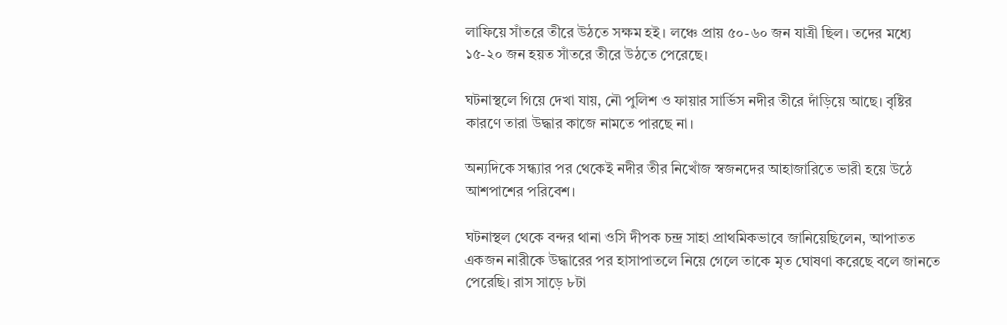লাফিয়ে সাঁতরে তীরে উঠতে সক্ষম হই। লঞ্চে প্রায় ৫০-৬০ জন যাত্রী ছিল। তদের মধ্যে ১৫-২০ জন হয়ত সাঁতরে তীরে উঠতে পেরেছে।

ঘটনাস্থলে গিয়ে দেখা যায়, নৌ পুলিশ ও ফায়ার সার্ভিস নদীর তীরে দাঁড়িয়ে আছে। বৃষ্টির কারণে তারা উদ্ধার কাজে নামতে পারছে না।

অন্যদিকে সন্ধ্যার পর থেকেই নদীর তীর নিখোঁজ স্বজনদের আহাজারিতে ভারী হয়ে উঠে আশপাশের পরিবেশ।

ঘটনাস্থল থেকে বন্দর থানা ওসি দীপক চন্দ্র সাহা প্রাথমিকভাবে জানিয়েছিলেন, আপাতত একজন নারীকে উদ্ধারের পর হাসাপাতলে নিয়ে গেলে তাকে মৃত ঘোষণা করেছে বলে জানতে পেরেছি। রাস সাড়ে ৮টা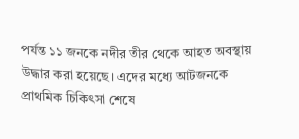পর্যন্ত ১১ জনকে নদীর তীর থেকে আহত অবস্থায় উদ্ধার করা হয়েছে। এদের মধ্যে আটজনকে প্রাথমিক চিকিৎসা শেষে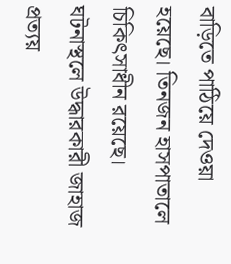বাড়িতে পাঠিয়ে দেওয়া হয়েছে। তিনজন হাসপাতালে চিকিৎসাধীন রয়েছে। ঘটনাস্থলে উদ্ধারকারী জাহাজ প্রত্যয়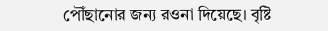পৌঁছানোর জন্য রওনা দিয়েছে। বৃষ্টি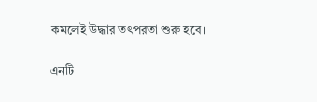কমলেই উদ্ধার তৎপরতা শুরু হবে।

এনটি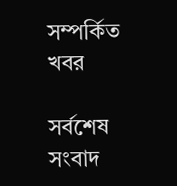সম্পর্কিত খবর

সর্বশেষ সংবাদ